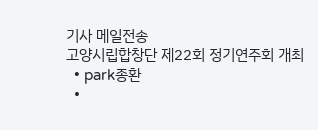기사 메일전송
고양시립합창단 제22회 정기연주회 개최
  • park종환
  •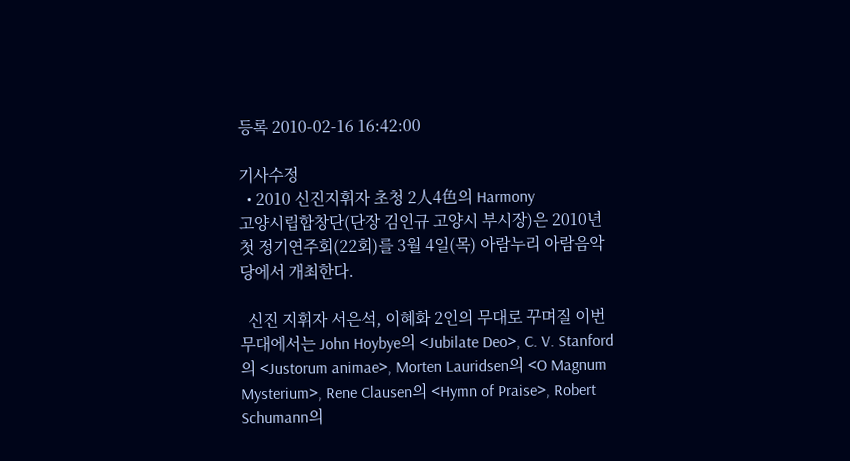등록 2010-02-16 16:42:00

기사수정
  • 2010 신진지휘자 초청 2人4色의 Harmony
고양시립합창단(단장 김인규 고양시 부시장)은 2010년 첫 정기연주회(22회)를 3월 4일(목) 아람누리 아람음악당에서 개최한다.

  신진 지휘자 서은석, 이혜화 2인의 무대로 꾸며질 이번 무대에서는 John Hoybye의 <Jubilate Deo>, C. V. Stanford의 <Justorum animae>, Morten Lauridsen의 <O Magnum Mysterium>, Rene Clausen의 <Hymn of Praise>, Robert Schumann의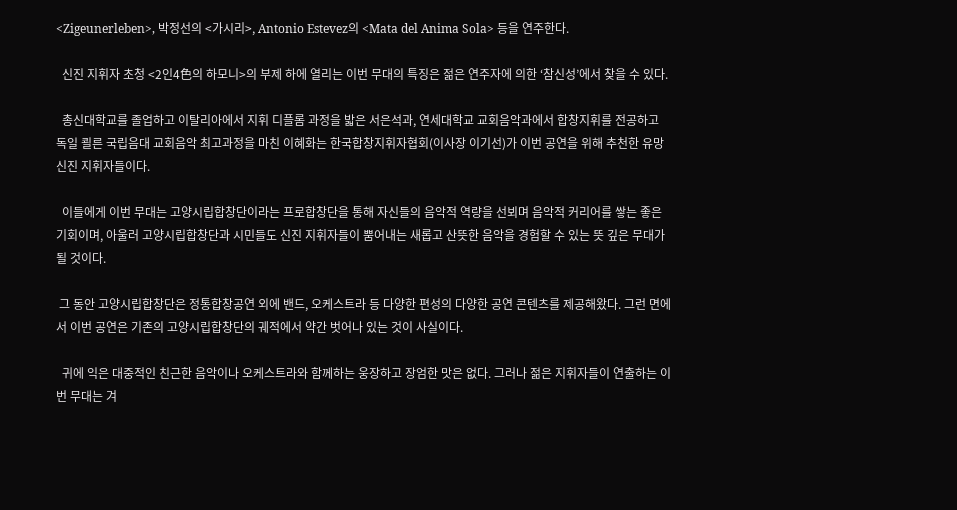<Zigeunerleben>, 박정선의 <가시리>, Antonio Estevez의 <Mata del Anima Sola> 등을 연주한다.

  신진 지휘자 초청 <2인4色의 하모니>의 부제 하에 열리는 이번 무대의 특징은 젊은 연주자에 의한 ‘참신성’에서 찾을 수 있다.

  총신대학교를 졸업하고 이탈리아에서 지휘 디플롬 과정을 밟은 서은석과, 연세대학교 교회음악과에서 합창지휘를 전공하고 독일 쾰른 국립음대 교회음악 최고과정을 마친 이혜화는 한국합창지휘자협회(이사장 이기선)가 이번 공연을 위해 추천한 유망 신진 지휘자들이다.

  이들에게 이번 무대는 고양시립합창단이라는 프로합창단을 통해 자신들의 음악적 역량을 선뵈며 음악적 커리어를 쌓는 좋은 기회이며, 아울러 고양시립합창단과 시민들도 신진 지휘자들이 뿜어내는 새롭고 산뜻한 음악을 경험할 수 있는 뜻 깊은 무대가 될 것이다.

 그 동안 고양시립합창단은 정통합창공연 외에 밴드, 오케스트라 등 다양한 편성의 다양한 공연 콘텐츠를 제공해왔다. 그런 면에서 이번 공연은 기존의 고양시립합창단의 궤적에서 약간 벗어나 있는 것이 사실이다.

  귀에 익은 대중적인 친근한 음악이나 오케스트라와 함께하는 웅장하고 장엄한 맛은 없다. 그러나 젊은 지휘자들이 연출하는 이번 무대는 겨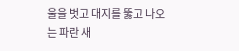울을 벗고 대지를 뚫고 나오는 파란 새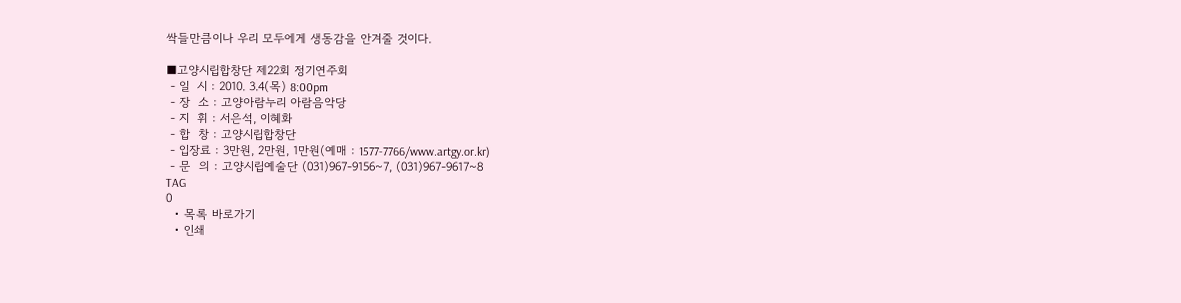싹들만큼이나 우리 모두에게 생동감을 안겨줄 것이다.

■고양시립합창단 제22회 정기연주회
 - 일  시 : 2010. 3.4(목) 8:00pm
 - 장  소 : 고양아람누리 아람음악당
 - 지  휘 : 서은석, 이혜화
 - 합  창 : 고양시립합창단
 - 입장료 : 3만원, 2만원, 1만원(예매 : 1577-7766/www.artgy.or.kr)
 - 문  의 : 고양시립예술단 (031)967-9156~7, (031)967-9617~8
TAG
0
  • 목록 바로가기
  • 인쇄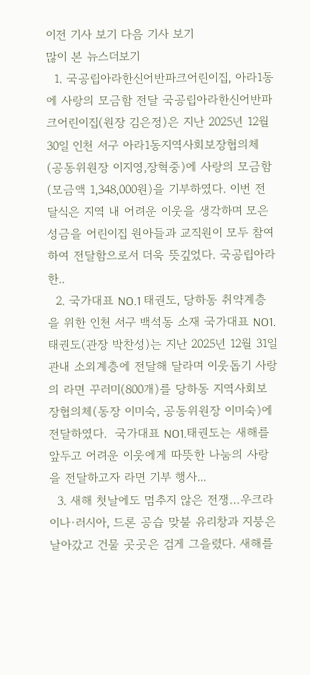이전 기사 보기 다음 기사 보기
많이 본 뉴스더보기
  1. 국공립아라한신어반파크어린이집, 아라1동에 사랑의 모금함 전달 국공립아라한신어반파크어린이집(원장 김은정)은 지난 2025년 12월 30일 인천 서구 아라1동지역사회보장협의체(공동위원장 이지영,장혁중)에 사랑의 모금함(모금액 1,348,000원)을 기부하였다. 이번 전달식은 지역 내 어려운 이웃을 생각하며 모은 성금을 어린이집 원아들과 교직원이 모두 참여하여 전달함으로서 더욱 뜻깊었다. 국공립아라한..
  2. 국가대표 NO.1 태권도, 당하동 취약계층을 위한 인천 서구 백석동 소재 국가대표 NO1.태권도(관장 박찬성)는 지난 2025년 12월 31일 관내 소외계층에 전달해 달라며 이웃돕기 사랑의 라면 꾸러미(800개)를 당하동 지역사회보장협의체(동장 이미숙, 공동위원장 이미숙)에 전달하였다.  국가대표 NO1.태권도는 새해를 앞두고 어려운 이웃에게 따뜻한 나눔의 사랑을 전달하고자 라면 기부 행사...
  3. 새해 첫날에도 멈추지 않은 전쟁…우크라이나·러시아, 드론 공습 맞불 유리창과 지붕은 날아갔고 건물 곳곳은 검게 그을렸다. 새해를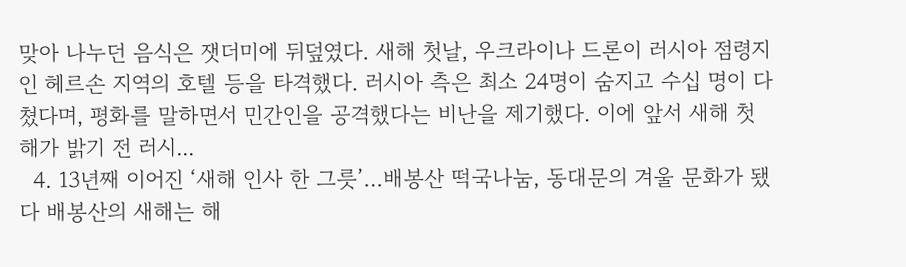맞아 나누던 음식은 잿더미에 뒤덮였다. 새해 첫날, 우크라이나 드론이 러시아 점령지인 헤르손 지역의 호텔 등을 타격했다. 러시아 측은 최소 24명이 숨지고 수십 명이 다쳤다며, 평화를 말하면서 민간인을 공격했다는 비난을 제기했다. 이에 앞서 새해 첫 해가 밝기 전 러시...
  4. 13년째 이어진 ‘새해 인사 한 그릇’…배봉산 떡국나눔, 동대문의 겨울 문화가 됐다 배봉산의 새해는 해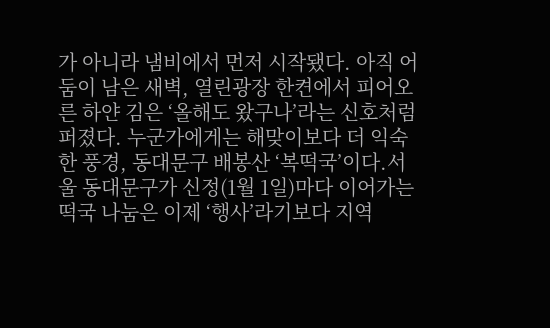가 아니라 냄비에서 먼저 시작됐다. 아직 어둠이 남은 새벽, 열린광장 한켠에서 피어오른 하얀 김은 ‘올해도 왔구나’라는 신호처럼 퍼졌다. 누군가에게는 해맞이보다 더 익숙한 풍경, 동대문구 배봉산 ‘복떡국’이다.서울 동대문구가 신정(1월 1일)마다 이어가는 떡국 나눔은 이제 ‘행사’라기보다 지역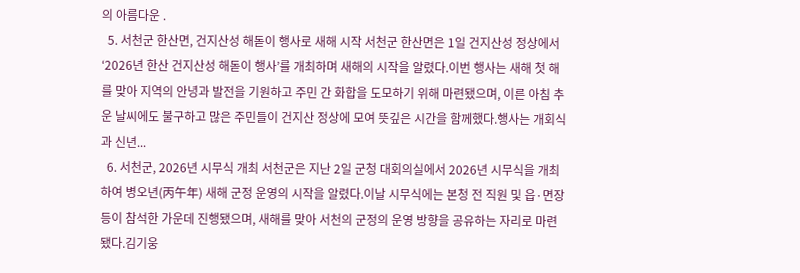의 아름다운 .
  5. 서천군 한산면, 건지산성 해돋이 행사로 새해 시작 서천군 한산면은 1일 건지산성 정상에서 ‘2026년 한산 건지산성 해돋이 행사’를 개최하며 새해의 시작을 알렸다.이번 행사는 새해 첫 해를 맞아 지역의 안녕과 발전을 기원하고 주민 간 화합을 도모하기 위해 마련됐으며, 이른 아침 추운 날씨에도 불구하고 많은 주민들이 건지산 정상에 모여 뜻깊은 시간을 함께했다.행사는 개회식과 신년...
  6. 서천군, 2026년 시무식 개최 서천군은 지난 2일 군청 대회의실에서 2026년 시무식을 개최하여 병오년(丙午年) 새해 군정 운영의 시작을 알렸다.이날 시무식에는 본청 전 직원 및 읍·면장 등이 참석한 가운데 진행됐으며, 새해를 맞아 서천의 군정의 운영 방향을 공유하는 자리로 마련됐다.김기웅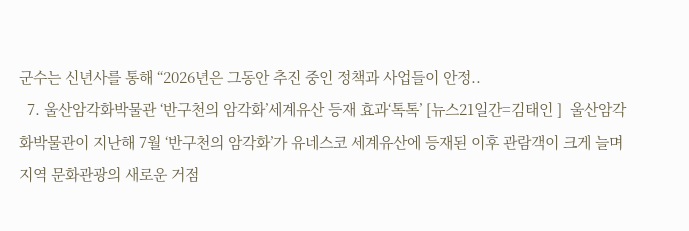군수는 신년사를 통해 “2026년은 그동안 추진 중인 정책과 사업들이 안정..
  7. 울산암각화박물관 ‘반구천의 암각화’세계유산 등재 효과‘톡톡’ [뉴스21일간=김태인 ]  울산암각화박물관이 지난해 7월 ‘반구천의 암각화’가 유네스코 세계유산에 등재된 이후 관람객이 크게 늘며 지역 문화관광의 새로운 거점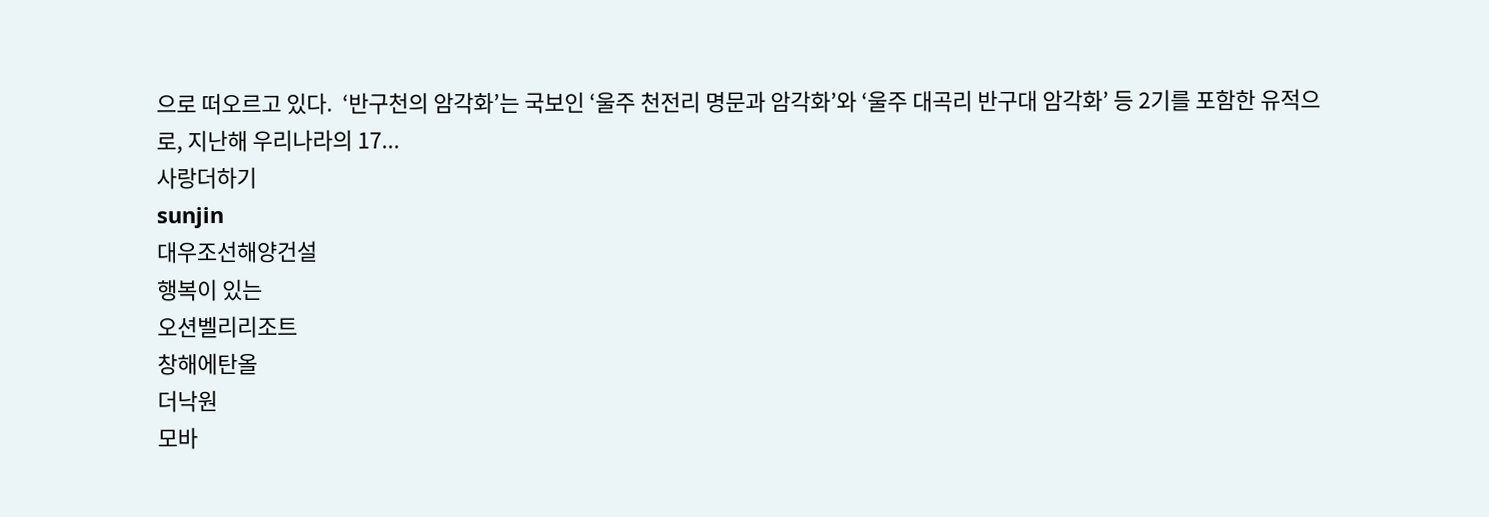으로 떠오르고 있다.  ‘반구천의 암각화’는 국보인 ‘울주 천전리 명문과 암각화’와 ‘울주 대곡리 반구대 암각화’ 등 2기를 포함한 유적으로, 지난해 우리나라의 17...
사랑더하기
sunjin
대우조선해양건설
행복이 있는
오션벨리리조트
창해에탄올
더낙원
모바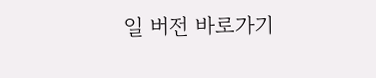일 버전 바로가기